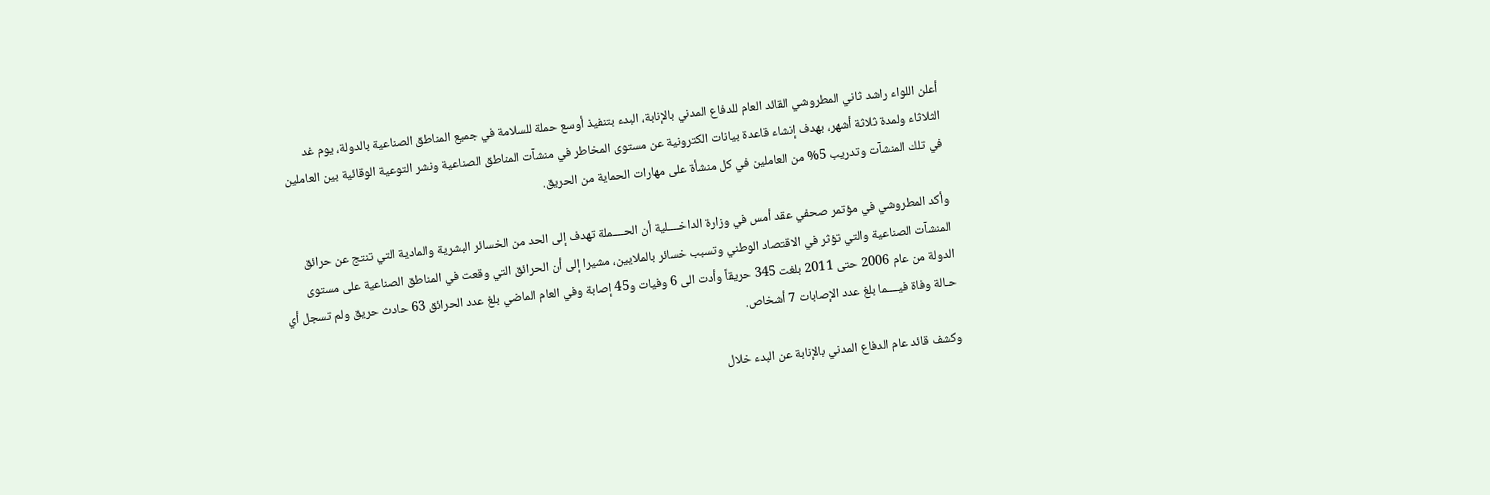أعلن اللواء راشد ثاني المطروشي القائد العام للدفاع المدني بالإنابة، البدء بتنفيذ أوسع حملة للسلامة في جميع المناطق الصناعية بالدولة، يوم غد الثلاثاء ولمدة ثلاثة أشهر، بهدف إنشاء قاعدة بيانات الكترونية عن مستوى المخاطر في منشآت المناطق الصناعية ونشر التوعية الوقائية بين العاملين في تلك المنشآت وتدريب 5% من العاملين في كل منشأة على مهارات الحماية من الحريق.

وأكد المطروشي في مؤتمر صحفي عقد أمس في وزارة الداخــــلية أن الحــــملة تهدف إلى الحد من الخسائر البشرية والمادية التي تنتج عن حرائق المنشآت الصناعية والتي تؤثر في الاقتصاد الوطني وتسبب خسائر بالملايين، مشيرا إلى أن الحرائق التي وقعت في المناطق الصناعية على مستوى الدولة من عام 2006 حتى 2011 بلغت 345 حريقاً وأدت الى 6 وفيات و45 إصابة وفي العام الماضي بلغ عدد الحرائق 63 حادث حريق ولم تسجل أي حـالة وفاة فيــــما بلغ عدد الإصابات 7 أشخاص.

وكشف قائد عام الدفاع المدني بالإنابة عن البدء خلال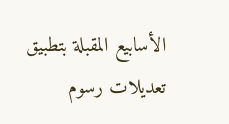الأسابيع المقبلة بتطبيق تعديلات رسوم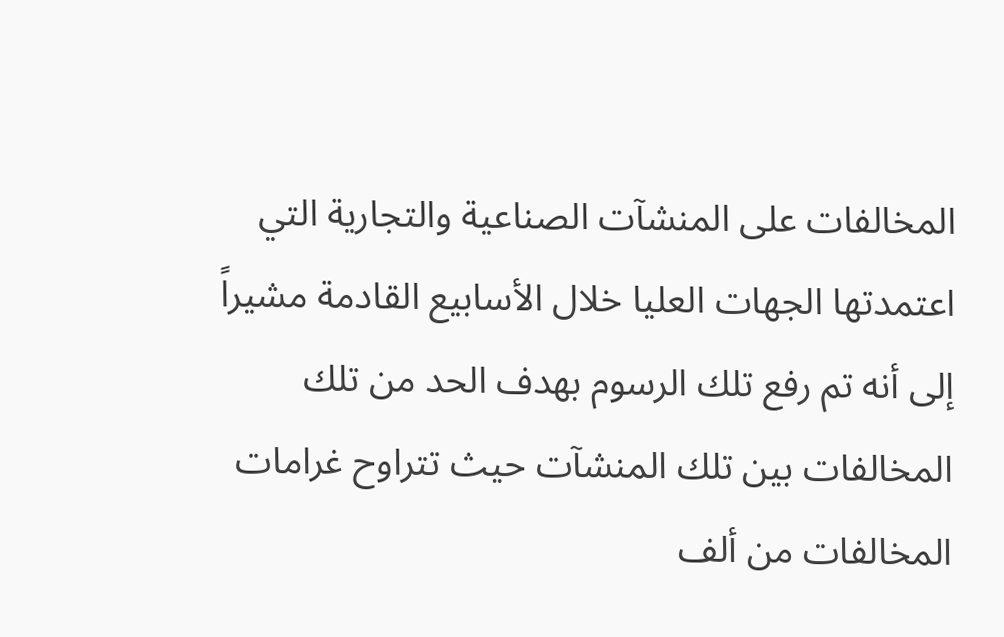المخالفات على المنشآت الصناعية والتجارية التي اعتمدتها الجهات العليا خلال الأسابيع القادمة مشيراً إلى أنه تم رفع تلك الرسوم بهدف الحد من تلك المخالفات بين تلك المنشآت حيث تتراوح غرامات المخالفات من ألف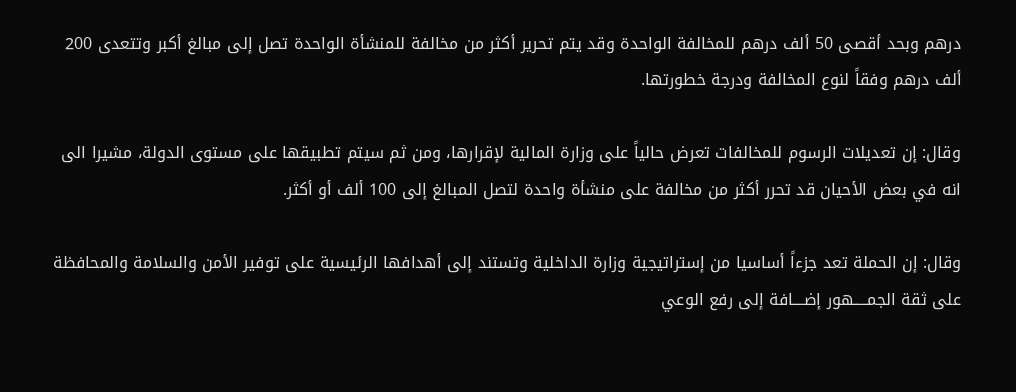درهم وبحد أقصى 50 ألف درهم للمخالفة الواحدة وقد يتم تحرير أكثر من مخالفة للمنشأة الواحدة تصل إلى مبالغ أكبر وتتعدى 200 ألف درهم وفقاً لنوع المخالفة ودرجة خطورتها.

وقال: إن تعديلات الرسوم للمخالفات تعرض حالياً على وزارة المالية لإقرارها، ومن ثم سيتم تطبيقها على مستوى الدولة، مشيرا الى انه في بعض الأحيان قد تحرر أكثر من مخالفة على منشأة واحدة لتصل المبالغ إلى 100 ألف أو أكثر.

وقال: إن الحملة تعد جزءاً أساسيا من إستراتيجية وزارة الداخلية وتستند إلى أهدافها الرئيسية على توفير الأمن والسلامة والمحافظة على ثقة الجمـــــهور إضــــافة إلى رفع الوعي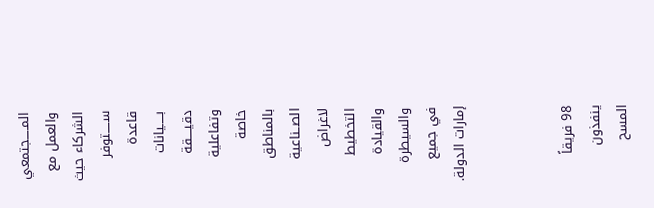المـــــجتمعي والعمل مع الشركاء حيث ســـــتوفر قاعدة بـــــيانات دقيــــقة وتفاعلية خاصة بالمناطق الصــناعية لاغراض التخطيط والقيادة والسيطرة في جميع إمارات الدولة.



98 فريقاً ينفذون المسح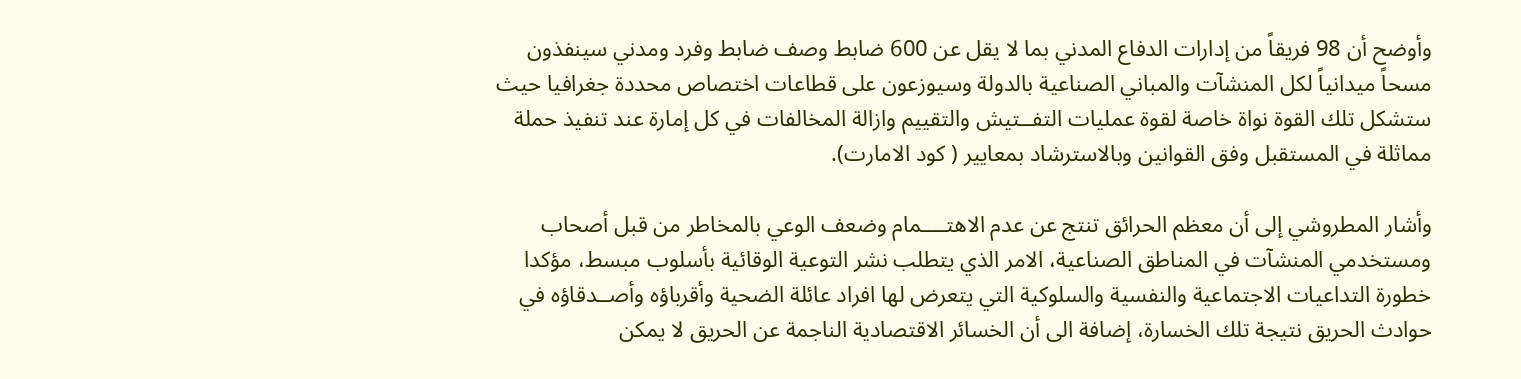وأوضح أن 98 فريقاً من إدارات الدفاع المدني بما لا يقل عن 600 ضابط وصف ضابط وفرد ومدني سينفذون مسحاً ميدانياً لكل المنشآت والمباني الصناعية بالدولة وسيوزعون على قطاعات اختصاص محددة جغرافيا حيث ستشكل تلك القوة نواة خاصة لقوة عمليات التفــتيش والتقييم وازالة المخالفات في كل إمارة عند تنفيذ حملة مماثلة في المستقبل وفق القوانين وبالاسترشاد بمعايير ( كود الامارت).

وأشار المطروشي إلى أن معظم الحرائق تنتج عن عدم الاهتــــمام وضعف الوعي بالمخاطر من قبل أصحاب ومستخدمي المنشآت في المناطق الصناعية، الامر الذي يتطلب نشر التوعية الوقائية بأسلوب مبسط، مؤكدا خطورة التداعيات الاجتماعية والنفسية والسلوكية التي يتعرض لها افراد عائلة الضحية وأقرباؤه وأصــدقاؤه في حوادث الحريق نتيجة تلك الخسارة، إضافة الى أن الخسائر الاقتصادية الناجمة عن الحريق لا يمكن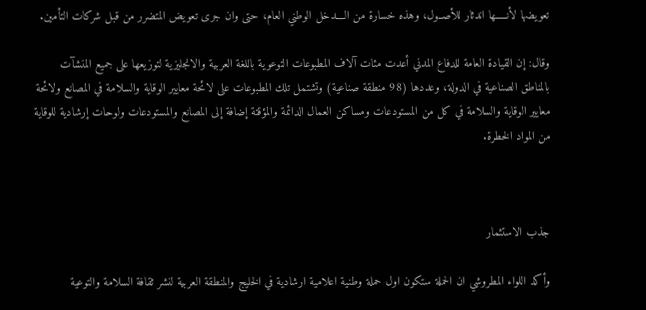تعويضها لأنـــــها اندثار للأصــول، وهذه خسارة من الــــدخل الوطني العام، حتى وان جرى تعويض المتضرر من قبل شركات التأمين.

وقال: إن القيادة العامة للدفاع المدني أعدت مئات آلاف المطبوعات التوعوية باللغة العربية والانجليزية لتوزيعها على جميع المنشآت بالمناطق الصناعية في الدولة، وعددها (98 منطقة صناعية) وتشتمل تلك المطبوعات على لائحة معايير الوقاية والسلامة في المصانع ولائحة معايير الوقاية والسلامة في كل من المستودعات ومساكن العمال الدائمة والمؤقتة إضافة إلى المصانع والمستودعات ولوحات إرشادية للوقاية من المواد الخطرة.



جذب الاستثمار

وأكد اللواء المطروشي ان الحملة ستكون اول حملة وطنية اعلامية ارشادية في الخليج والمنطقة العربية لنشر ثقافة السلامة والتوعية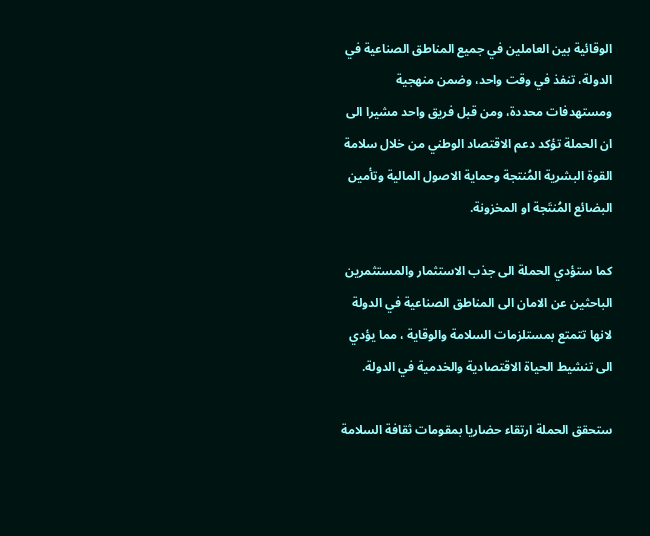الوقائية بين العاملين في جميع المناطق الصناعية في الدولة، تنفذ في وقت واحد، وضمن منهجية ومستهدفات محددة، ومن قبل فريق واحد مشيرا الى ان الحملة تؤكد دعم الاقتصاد الوطني من خلال سلامة القوة البشرية المُنتجة وحماية الاصول المالية وتأمين البضائع المُنتَجة او المخزونة.

كما ستؤدي الحملة الى جذب الاستثمار والمستثمرين الباحثين عن الامان الى المناطق الصناعية في الدولة لانها تتمتع بمستلزمات السلامة والوقاية ، مما يؤدي الى تنشيط الحياة الاقتصادية والخدمية في الدولة.

ستحقق الحملة ارتقاء حضاريا بمقومات ثقافة السلامة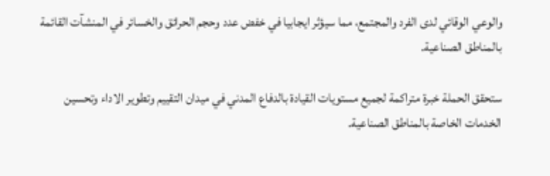والوعي الوقائي لدى الفرد والمجتمع، مما سيؤثر ايجابيا في خفض عدد وحجم الحرائق والخسائر في المنشآت القائمة بالمناطق الصناعية.

ستحقق الحملة خبرة متراكمة لجميع مستويات القيادة بالدفاع المدني في ميدان التقييم وتطوير الاداء وتحسين الخدمات الخاصة بالمناطق الصناعية.